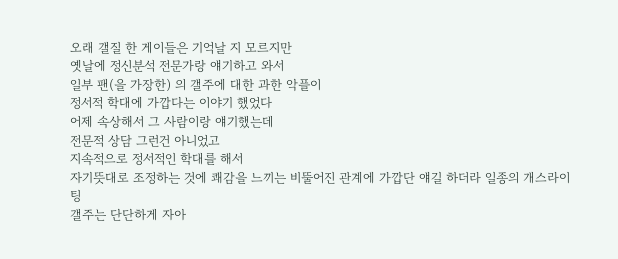오래 갤질 한 게이들은 기억날 지 모르지만
옛날에 정신분석 전문가랑 얘기하고 와서
일부 팬(을 가장한) 의 갤주에 대한 과한 악플이
정서적 학대에 가깝다는 이야기 했었다
어제 속상해서 그 사람이랑 얘기했는데
전문적 상담 그런건 아니었고
지속적으로 정서적인 학대를 해서
자기뜻대로 조정하는 것에 쾌감을 느끼는 비뚤어진 관계에 가깝단 얘길 하더라 일종의 개스라이팅
갤주는 단단하게 자아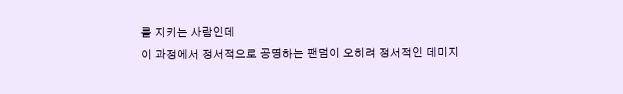를 지키는 사람인데
이 과정에서 정서적으로 공명하는 팬덤이 오히려 정서적인 데미지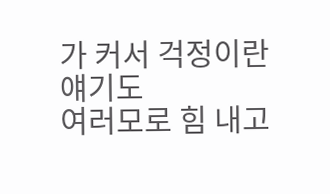가 커서 걱정이란 얘기도
여러모로 힘 내고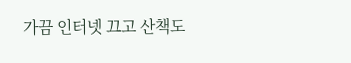가끔 인터넷 끄고 산책도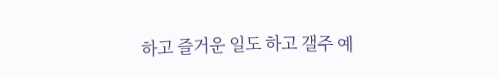하고 즐거운 일도 하고 갤주 예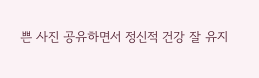쁜 사진 공유하면서 정신적 건강 잘 유지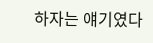하자는 얘기였다